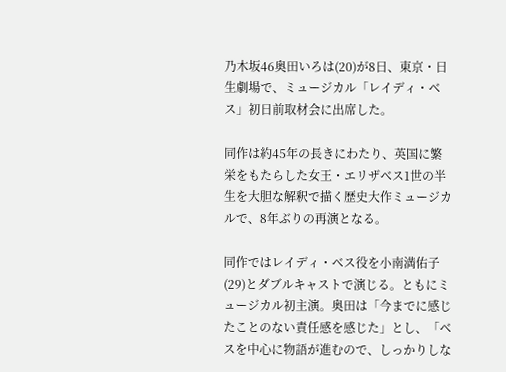乃木坂46奥田いろは(20)が8日、東京・日生劇場で、ミュージカル「レイディ・ベス」初日前取材会に出席した。

同作は約45年の長きにわたり、英国に繁栄をもたらした女王・エリザベス1世の半生を大胆な解釈で描く歴史大作ミュージカルで、8年ぶりの再演となる。

同作ではレイディ・ベス役を小南満佑子(29)とダブルキャストで演じる。ともにミュージカル初主演。奥田は「今までに感じたことのない責任感を感じた」とし、「ベスを中心に物語が進むので、しっかりしな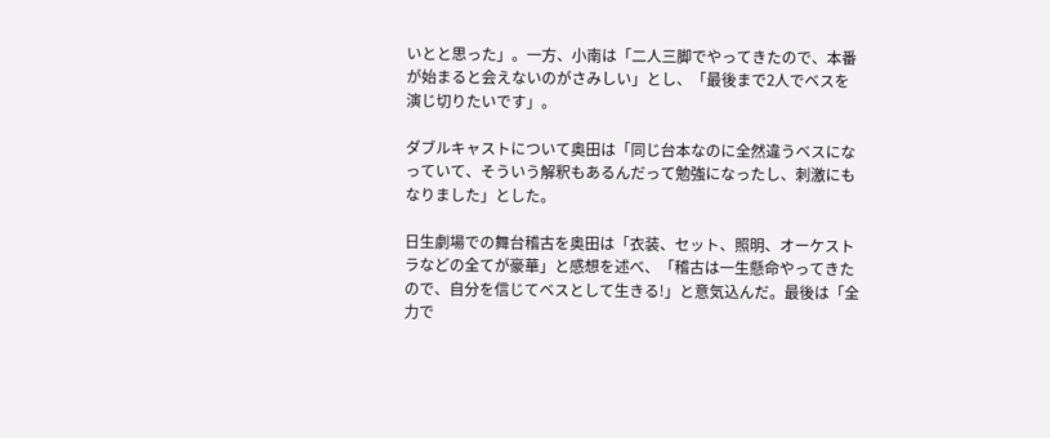いとと思った」。一方、小南は「二人三脚でやってきたので、本番が始まると会えないのがさみしい」とし、「最後まで2人でベスを演じ切りたいです」。

ダブルキャストについて奥田は「同じ台本なのに全然違うベスになっていて、そういう解釈もあるんだって勉強になったし、刺激にもなりました」とした。

日生劇場での舞台稽古を奥田は「衣装、セット、照明、オーケストラなどの全てが豪華」と感想を述べ、「稽古は一生懸命やってきたので、自分を信じてベスとして生きる!」と意気込んだ。最後は「全力で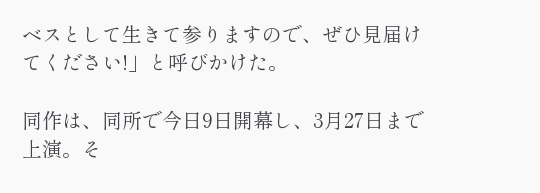ベスとして生きて参りますので、ぜひ見届けてください!」と呼びかけた。

同作は、同所で今日9日開幕し、3月27日まで上演。そ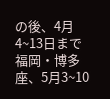の後、4月4~13日まで福岡・博多座、5月3~10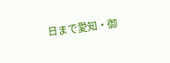日まで愛知・御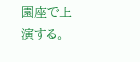園座で上演する。